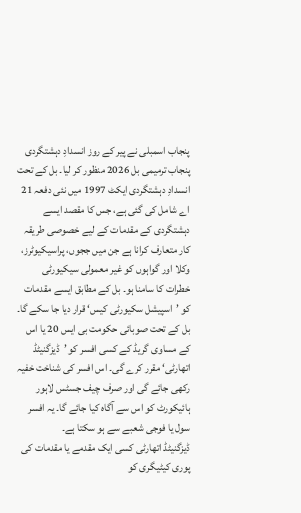پنجاب اسمبلی نے پیر کے روز انسدادِ دہشتگردی پنجاب ترمیمی بل 2026 منظور کر لیا۔ بل کے تحت انسدادِ دہشتگردی ایکٹ 1997 میں نئی دفعہ 21 اے شامل کی گئی ہے، جس کا مقصد ایسے دہشتگردی کے مقدمات کے لیے خصوصی طریقہ کار متعارف کرانا ہے جن میں ججوں، پراسیکیوٹرز، وکلا اور گواہوں کو غیر معمولی سیکیورٹی خطرات کا سامنا ہو۔ بل کے مطابق ایسے مقدمات کو ’اسپیشل سکیورٹی کیس‘ قرار دیا جا سکے گا۔
بل کے تحت صوبائی حکومت بی ایس 20 یا اس کے مساوی گریڈ کے کسی افسر کو ’ڈیزگنیٹڈ اتھارٹی‘ مقرر کرے گی۔ اس افسر کی شناخت خفیہ رکھی جائے گی اور صرف چیف جسٹس لاہور ہائیکورٹ کو اس سے آگاہ کیا جائے گا۔ یہ افسر سول یا فوجی شعبے سے ہو سکتا ہے۔
ڈیزگنیٹڈ اتھارٹی کسی ایک مقدمے یا مقدمات کی پوری کیٹیگری کو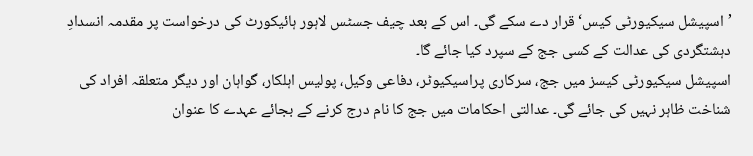’اسپیشل سیکیورٹی کیس‘ قرار دے سکے گی۔ اس کے بعد چیف جسٹس لاہور ہائیکورٹ کی درخواست پر مقدمہ انسدادِ دہشتگردی کی عدالت کے کسی جج کے سپرد کیا جائے گا۔
اسپیشل سیکیورٹی کیسز میں جج، سرکاری پراسیکیوٹر، دفاعی وکیل، پولیس اہلکار، گواہان اور دیگر متعلقہ افراد کی شناخت ظاہر نہیں کی جائے گی۔ عدالتی احکامات میں جج کا نام درج کرنے کے بجائے عہدے کا عنوان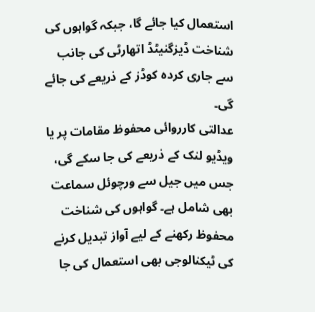استعمال کیا جائے گا، جبکہ گواہوں کی شناخت ڈیزگنیٹڈ اتھارٹی کی جانب سے جاری کردہ کوڈز کے ذریعے کی جائے گی۔
عدالتی کارروائی محفوظ مقامات پر یا ویڈیو لنک کے ذریعے کی جا سکے گی، جس میں جیل سے ورچوئل سماعت بھی شامل ہے۔ گواہوں کی شناخت محفوظ رکھنے کے لیے آواز تبدیل کرنے کی ٹیکنالوجی بھی استعمال کی جا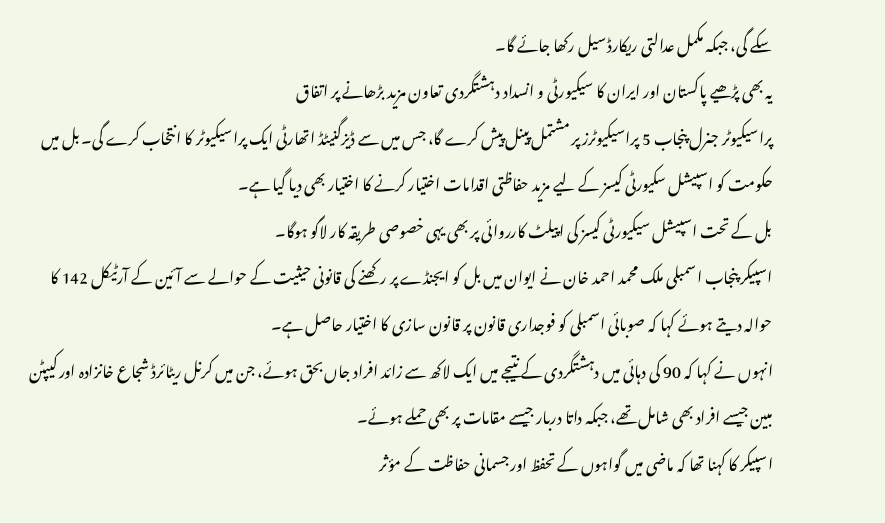سکے گی، جبکہ مکمل عدالتی ریکارڈ سیل رکھا جائے گا۔
یہ بھی پڑھیے پاکستان اور ایران کا سیکیورٹی و انسداد دہشتگردی تعاون مزید بڑھانے پر اتفاق
پراسیکیوٹر جنرل پنجاب 5 پراسیکیوٹرز پر مشتمل پینل پیش کرے گا، جس میں سے ڈیزگنیٹڈ اتھارٹی ایک پراسیکیوٹر کا انتخاب کرے گی۔ بل میں حکومت کو اسپیشل سکیورٹی کیسز کے لیے مزید حفاظتی اقدامات اختیار کرنے کا اختیار بھی دیا گیا ہے۔
بل کے تحت اسپیشل سیکیورٹی کیسز کی اپیلٹ کارروائی پر بھی یہی خصوصی طریقہ کار لاگو ہوگا۔
اسپیکر پنجاب اسمبلی ملک محمد احمد خان نے ایوان میں بل کو ایجنڈے پر رکھنے کی قانونی حیثیت کے حوالے سے آئین کے آرٹیکل 142 کا حوالہ دیتے ہوئے کہا کہ صوبائی اسمبلی کو فوجداری قانون پر قانون سازی کا اختیار حاصل ہے۔
انہوں نے کہا کہ 90 کی دہائی میں دہشتگردی کے نتیجے میں ایک لاکھ سے زائد افراد جاں بحق ہوئے، جن میں کرنل ریٹائرڈ شجاع خانزادہ اور کیپٹن مبین جیسے افراد بھی شامل تھے، جبکہ داتا دربار جیسے مقامات پر بھی حملے ہوئے۔
اسپیکر کا کہنا تھا کہ ماضی میں گواہوں کے تحفظ اور جسمانی حفاظت کے مؤثر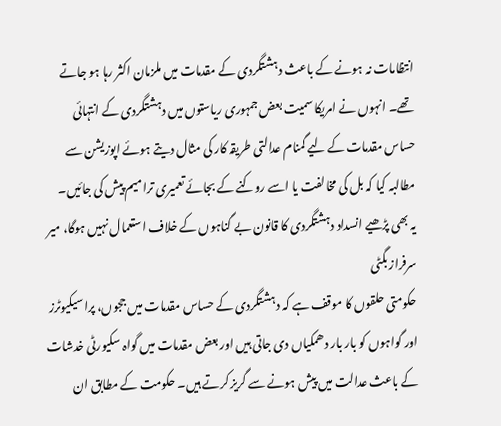انتظامات نہ ہونے کے باعث دہشتگردی کے مقدمات میں ملزمان اکثر رہا ہو جاتے تھے۔ انہوں نے امریکا سمیت بعض جمہوری ریاستوں میں دہشتگردی کے انتہائی حساس مقدمات کے لیے گمنام عدالتی طریقہ کار کی مثال دیتے ہوئے اپوزیشن سے مطالبہ کیا کہ بل کی مخالفت یا اسے روکنے کے بجائے تعمیری ترامیم پیش کی جائیں۔
یہ بھی پڑھیے انسداد دہشتگردی کا قانون بے گناہوں کے خلاف استعمال نہیں ہوگا، میر سرفراز بگٹی
حکومتی حلقوں کا موقف ہے کہ دہشتگردی کے حساس مقدمات میں ججوں، پراسیکیوٹرز اور گواہوں کو بار بار دھمکیاں دی جاتی ہیں اور بعض مقدمات میں گواہ سکیورٹی خدشات کے باعث عدالت میں پیش ہونے سے گریز کرتے ہیں۔ حکومت کے مطابق ان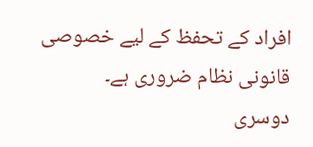افراد کے تحفظ کے لیے خصوصی قانونی نظام ضروری ہے۔
دوسری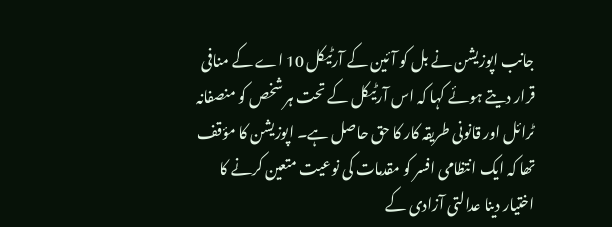جانب اپوزیشن نے بل کو آئین کے آرٹیکل 10 اے کے منافی قرار دیتے ہوئے کہا کہ اس آرٹیکل کے تحت ہر شخص کو منصفانہ ٹرائل اور قانونی طریقہ کار کا حق حاصل ہے۔ اپوزیشن کا مؤقف تھا کہ ایک انتظامی افسر کو مقدمات کی نوعیت متعین کرنے کا اختیار دینا عدالتی آزادی کے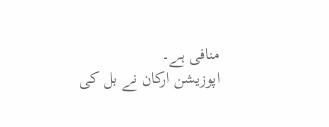منافی ہے۔
اپوزیشن ارکان نے بل کی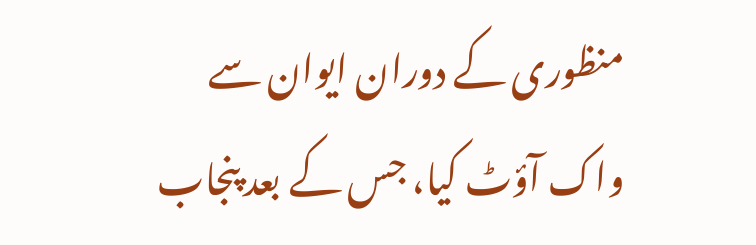منظوری کے دوران ایوان سے واک آؤٹ کیا، جس کے بعد پنجاب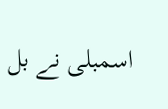اسمبلی نے بل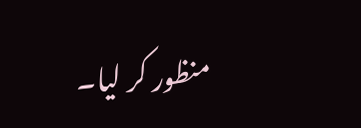منظور کر لیا۔